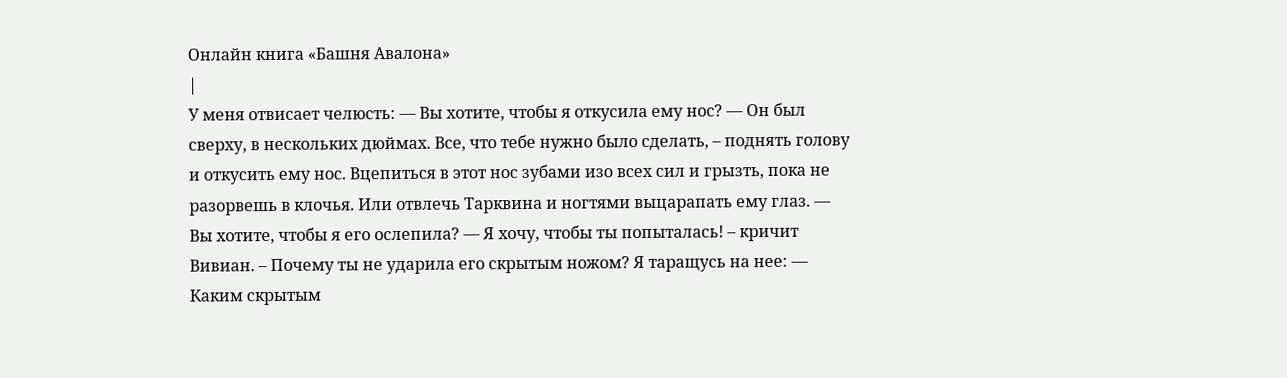Онлайн книга «Башня Авалона»
|
У меня отвисает челюсть: — Вы хотите, чтобы я откусила ему нос? — Он был сверху, в нескольких дюймах. Все, что тебе нужно было сделать, – поднять голову и откусить ему нос. Вцепиться в этот нос зубами изо всех сил и грызть, пока не разорвешь в клочья. Или отвлечь Тарквина и ногтями выцарапать ему глаз. — Вы хотите, чтобы я его ослепила? — Я хочу, чтобы ты попыталась! – кричит Вивиан. – Почему ты не ударила его скрытым ножом? Я таращусь на нее: — Каким скрытым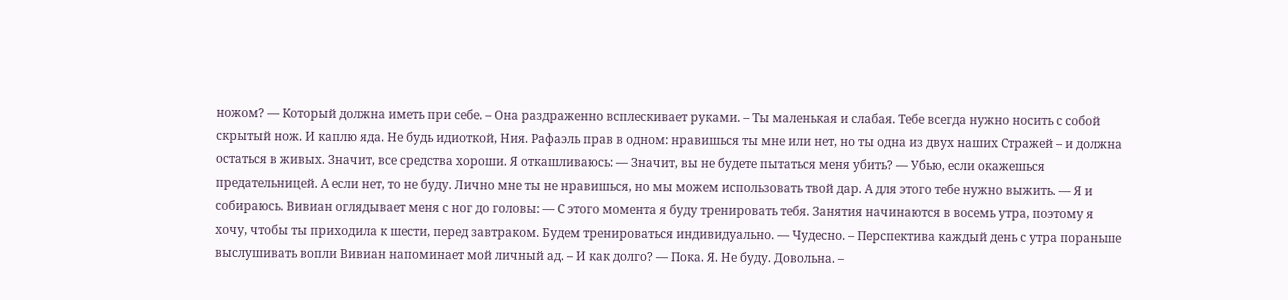ножом? — Который должна иметь при себе. – Она раздраженно всплескивает руками. – Ты маленькая и слабая. Тебе всегда нужно носить с собой скрытый нож. И каплю яда. Не будь идиоткой, Ния. Рафаэль прав в одном: нравишься ты мне или нет, но ты одна из двух наших Стражей – и должна остаться в живых. Значит, все средства хороши. Я откашливаюсь: — Значит, вы не будете пытаться меня убить? — Убью, если окажешься предательницей. А если нет, то не буду. Лично мне ты не нравишься, но мы можем использовать твой дар. А для этого тебе нужно выжить. — Я и собираюсь. Вивиан оглядывает меня с ног до головы: — С этого момента я буду тренировать тебя. Занятия начинаются в восемь утра, поэтому я хочу, чтобы ты приходила к шести, перед завтраком. Будем тренироваться индивидуально. — Чудесно. – Перспектива каждый день с утра пораньше выслушивать вопли Вивиан напоминает мой личный ад. – И как долго? — Пока. Я. Не буду. Довольна. –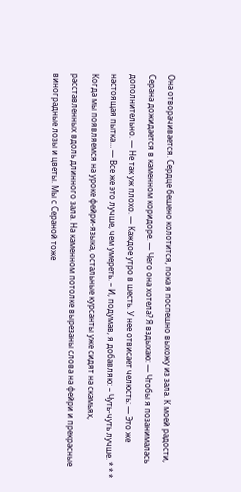Она отворачивается. Сердце бешено колотится, пока я поспешно выхожу из зала. К моей радости, Серана дожидается в каменном коридоре. — Чего она хотела? Я вздыхаю: — Чтобы я позанималась дополнительно. — Не так уж плохо. — Каждое утро в шесть. У нее отвисает челюсть: — Это же настоящая пытка… — Все же это лучше, чем умереть. – И, подумав, я добавляю: – Чуть-чуть лучше. * * * Когда мы появляемся на уроке фейри-языка, остальные курсанты уже сидят на скамьях, расставленных вдоль длинного зала. На каменном потолке вырезаны слова на фейри и прекрасные виноградные лозы и цветы. Мы с Сераной тоже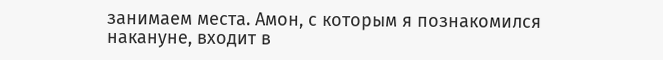занимаем места. Амон, с которым я познакомился накануне, входит в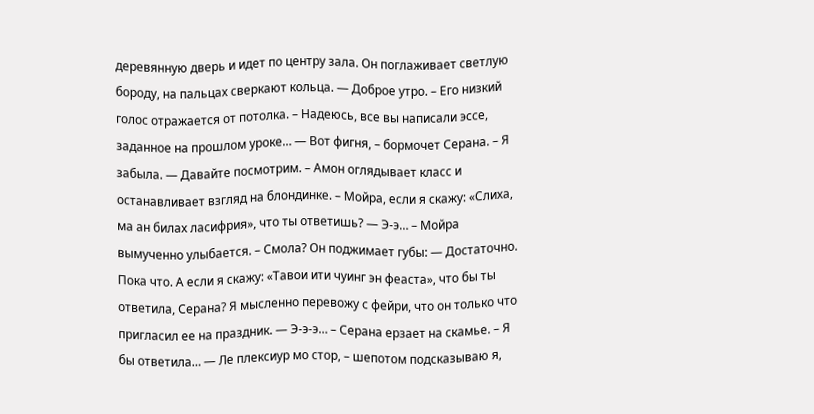деревянную дверь и идет по центру зала. Он поглаживает светлую бороду, на пальцах сверкают кольца. — Доброе утро. – Его низкий голос отражается от потолка. – Надеюсь, все вы написали эссе, заданное на прошлом уроке… — Вот фигня, – бормочет Серана. – Я забыла. — Давайте посмотрим. – Амон оглядывает класс и останавливает взгляд на блондинке. – Мойра, если я скажу: «Слиха, ма ан билах ласифрия», что ты ответишь? — Э-э… – Мойра вымученно улыбается. – Смола? Он поджимает губы: — Достаточно. Пока что. А если я скажу: «Тавои ити чуинг эн феаста», что бы ты ответила, Серана? Я мысленно перевожу с фейри, что он только что пригласил ее на праздник. — Э-э-э… – Серана ерзает на скамье. – Я бы ответила… — Ле плексиур мо стор, – шепотом подсказываю я,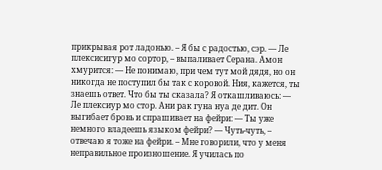прикрывая рот ладонью. – Я бы с радостью, сэр. — Ле плексисигур мо сортор, – выпаливает Серана. Амон хмурится: — Не понимаю, при чем тут мой дядя, но он никогда не поступил бы так с коровой. Ния, кажется, ты знаешь ответ. Что бы ты сказала? Я откашливаюсь: — Ле плексиур мо стор. Ани рак гуна нуа де дит. Он выгибает бровь и спрашивает на фейри: — Ты уже немного владеешь языком фейри? — Чуть-чуть, – отвечаю я тоже на фейри. – Мне говорили, что у меня неправильное произношение. Я училась по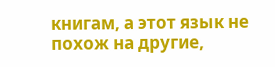книгам, а этот язык не похож на другие,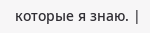которые я знаю. |